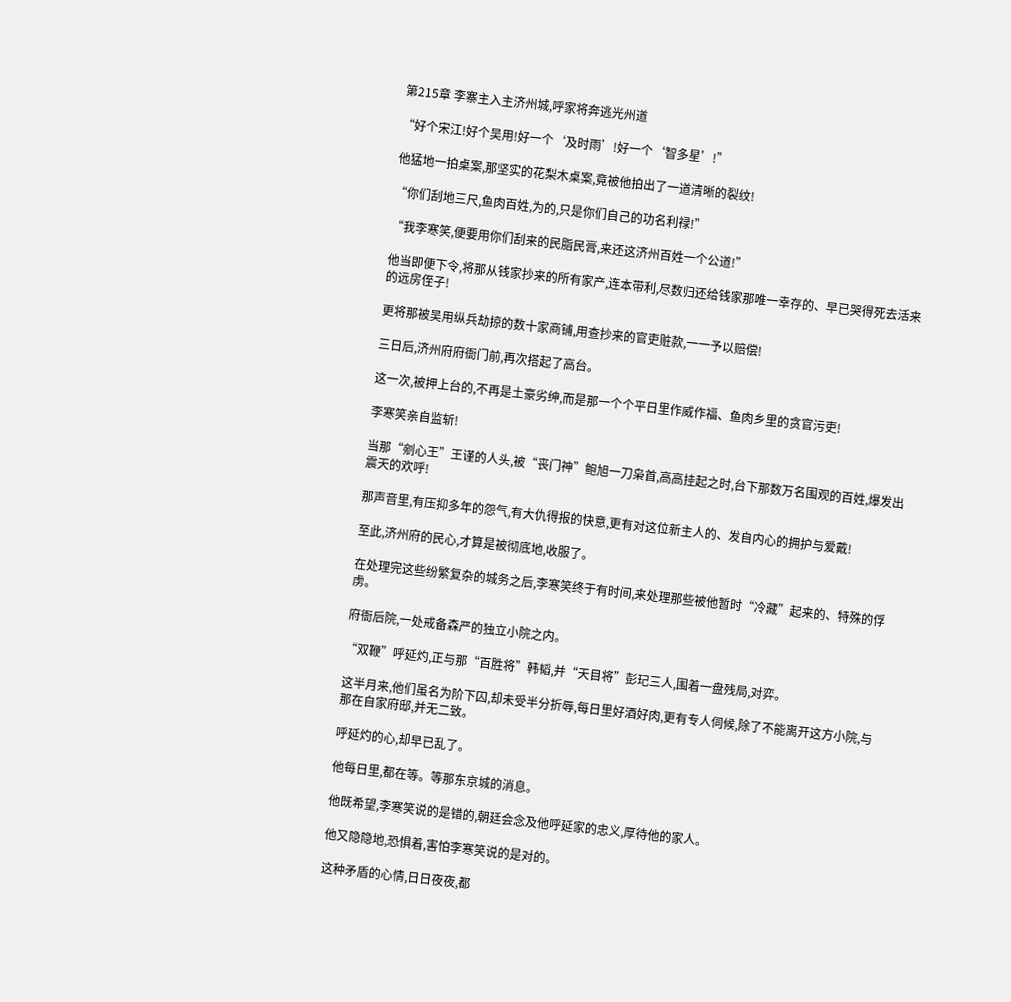第215章 李寨主入主济州城,呼家将奔逃光州道

“好个宋江!好个吴用!好一个‘及时雨’!好一个‘智多星’!”

他猛地一拍桌案,那坚实的花梨木桌案,竟被他拍出了一道清晰的裂纹!

“你们刮地三尺,鱼肉百姓,为的,只是你们自己的功名利禄!”

“我李寒笑,便要用你们刮来的民脂民膏,来还这济州百姓一个公道!”

他当即便下令,将那从钱家抄来的所有家产,连本带利,尽数归还给钱家那唯一幸存的、早已哭得死去活来的远房侄子!

更将那被吴用纵兵劫掠的数十家商铺,用查抄来的官吏赃款,一一予以赔偿!

三日后,济州府府衙门前,再次搭起了高台。

这一次,被押上台的,不再是土豪劣绅,而是那一个个平日里作威作福、鱼肉乡里的贪官污吏!

李寒笑亲自监斩!

当那“剜心王”王谨的人头,被“丧门神”鲍旭一刀枭首,高高挂起之时,台下那数万名围观的百姓,爆发出震天的欢呼!

那声音里,有压抑多年的怨气,有大仇得报的快意,更有对这位新主人的、发自内心的拥护与爱戴!

至此,济州府的民心,才算是被彻底地,收服了。

在处理完这些纷繁复杂的城务之后,李寒笑终于有时间,来处理那些被他暂时“冷藏”起来的、特殊的俘虏。

府衙后院,一处戒备森严的独立小院之内。

“双鞭”呼延灼,正与那“百胜将”韩韬,并“天目将”彭玘三人,围着一盘残局,对弈。

这半月来,他们虽名为阶下囚,却未受半分折辱,每日里好酒好肉,更有专人伺候,除了不能离开这方小院,与那在自家府邸,并无二致。

呼延灼的心,却早已乱了。

他每日里,都在等。等那东京城的消息。

他既希望,李寒笑说的是错的,朝廷会念及他呼延家的忠义,厚待他的家人。

他又隐隐地,恐惧着,害怕李寒笑说的是对的。

这种矛盾的心情,日日夜夜,都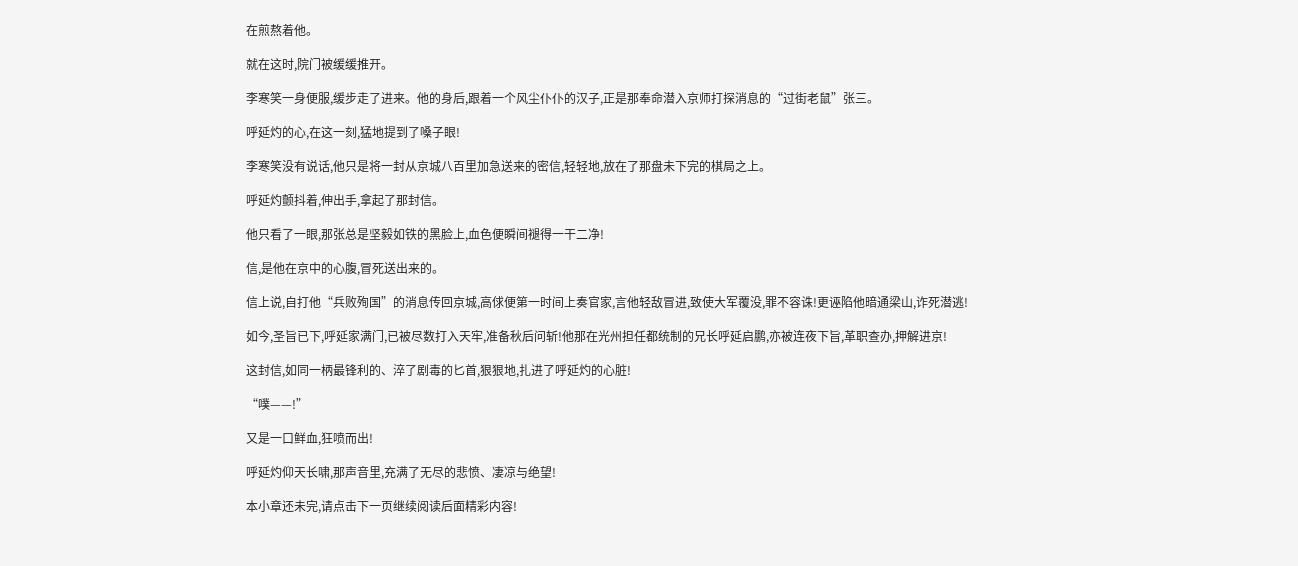在煎熬着他。

就在这时,院门被缓缓推开。

李寒笑一身便服,缓步走了进来。他的身后,跟着一个风尘仆仆的汉子,正是那奉命潜入京师打探消息的“过街老鼠”张三。

呼延灼的心,在这一刻,猛地提到了嗓子眼!

李寒笑没有说话,他只是将一封从京城八百里加急送来的密信,轻轻地,放在了那盘未下完的棋局之上。

呼延灼颤抖着,伸出手,拿起了那封信。

他只看了一眼,那张总是坚毅如铁的黑脸上,血色便瞬间褪得一干二净!

信,是他在京中的心腹,冒死送出来的。

信上说,自打他“兵败殉国”的消息传回京城,高俅便第一时间上奏官家,言他轻敌冒进,致使大军覆没,罪不容诛!更诬陷他暗通梁山,诈死潜逃!

如今,圣旨已下,呼延家满门,已被尽数打入天牢,准备秋后问斩!他那在光州担任都统制的兄长呼延启鹏,亦被连夜下旨,革职查办,押解进京!

这封信,如同一柄最锋利的、淬了剧毒的匕首,狠狠地,扎进了呼延灼的心脏!

“噗——!”

又是一口鲜血,狂喷而出!

呼延灼仰天长啸,那声音里,充满了无尽的悲愤、凄凉与绝望!

本小章还未完,请点击下一页继续阅读后面精彩内容!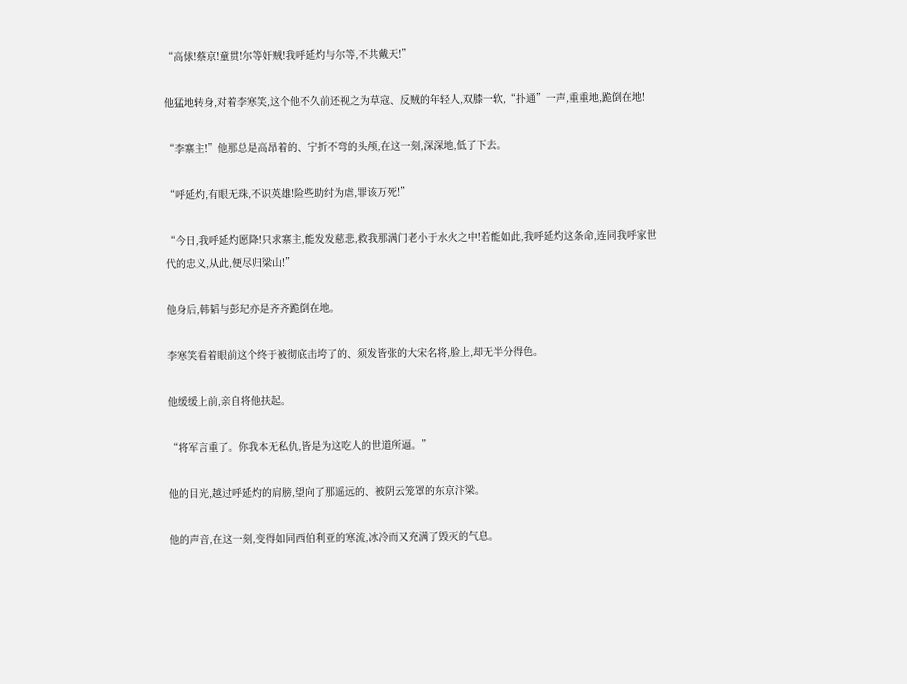“高俅!蔡京!童贯!尔等奸贼!我呼延灼与尔等,不共戴天!”

他猛地转身,对着李寒笑,这个他不久前还视之为草寇、反贼的年轻人,双膝一软,“扑通”一声,重重地,跪倒在地!

“李寨主!”他那总是高昂着的、宁折不弯的头颅,在这一刻,深深地,低了下去。

“呼延灼,有眼无珠,不识英雄!险些助纣为虐,罪该万死!”

“今日,我呼延灼愿降!只求寨主,能发发慈悲,救我那满门老小于水火之中!若能如此,我呼延灼这条命,连同我呼家世代的忠义,从此,便尽归梁山!”

他身后,韩韬与彭玘亦是齐齐跪倒在地。

李寒笑看着眼前这个终于被彻底击垮了的、须发皆张的大宋名将,脸上,却无半分得色。

他缓缓上前,亲自将他扶起。

“将军言重了。你我本无私仇,皆是为这吃人的世道所逼。”

他的目光,越过呼延灼的肩膀,望向了那遥远的、被阴云笼罩的东京汴梁。

他的声音,在这一刻,变得如同西伯利亚的寒流,冰冷而又充满了毁灭的气息。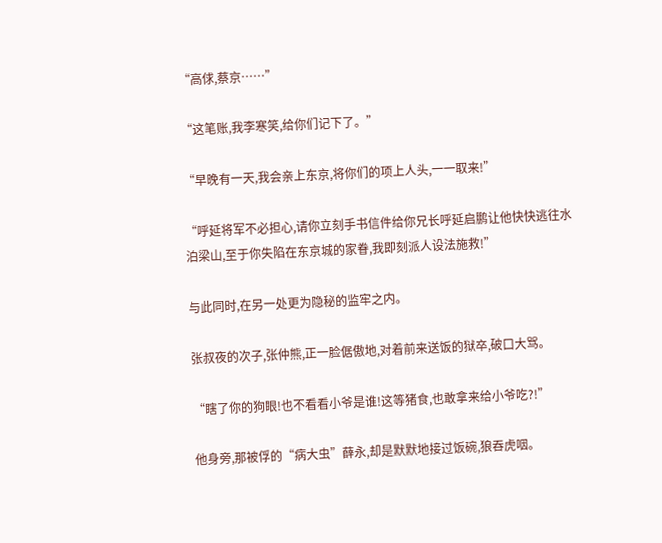“高俅,蔡京……”

“这笔账,我李寒笑,给你们记下了。”

“早晚有一天,我会亲上东京,将你们的项上人头,一一取来!”

“呼延将军不必担心,请你立刻手书信件给你兄长呼延启鹏让他快快逃往水泊梁山,至于你失陷在东京城的家眷,我即刻派人设法施救!”

与此同时,在另一处更为隐秘的监牢之内。

张叔夜的次子,张仲熊,正一脸倨傲地,对着前来送饭的狱卒,破口大骂。

“瞎了你的狗眼!也不看看小爷是谁!这等猪食,也敢拿来给小爷吃?!”

他身旁,那被俘的“病大虫”薛永,却是默默地接过饭碗,狼吞虎咽。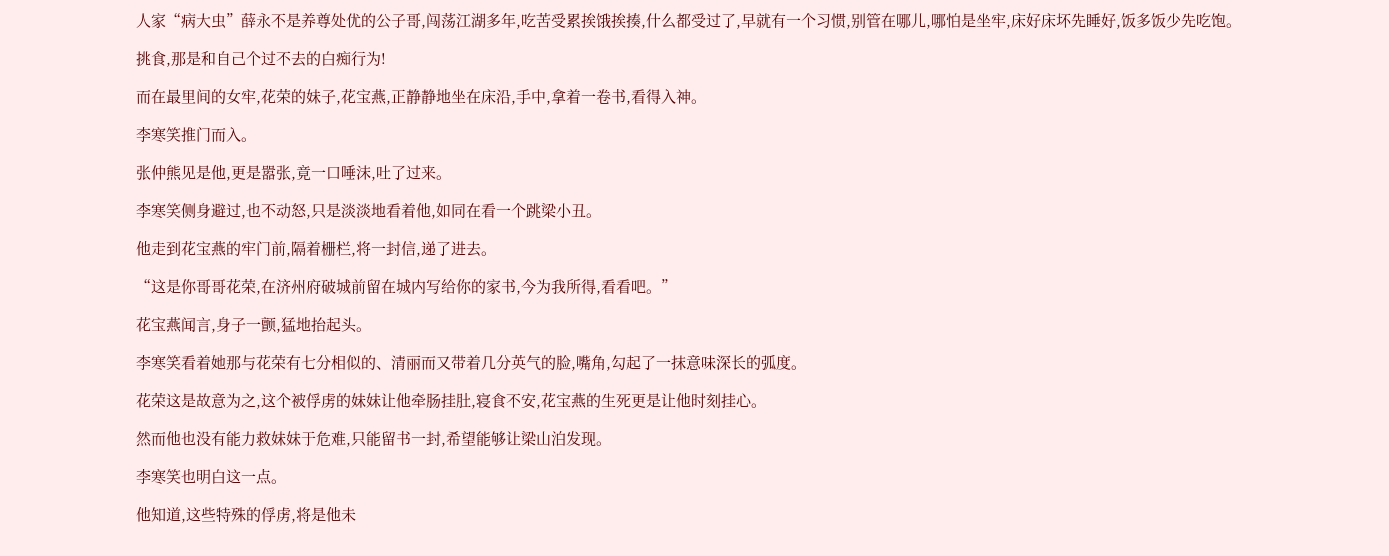人家“病大虫”薛永不是养尊处优的公子哥,闯荡江湖多年,吃苦受累挨饿挨揍,什么都受过了,早就有一个习惯,别管在哪儿,哪怕是坐牢,床好床坏先睡好,饭多饭少先吃饱。

挑食,那是和自己个过不去的白痴行为!

而在最里间的女牢,花荣的妹子,花宝燕,正静静地坐在床沿,手中,拿着一卷书,看得入神。

李寒笑推门而入。

张仲熊见是他,更是嚣张,竟一口唾沫,吐了过来。

李寒笑侧身避过,也不动怒,只是淡淡地看着他,如同在看一个跳梁小丑。

他走到花宝燕的牢门前,隔着栅栏,将一封信,递了进去。

“这是你哥哥花荣,在济州府破城前留在城内写给你的家书,今为我所得,看看吧。”

花宝燕闻言,身子一颤,猛地抬起头。

李寒笑看着她那与花荣有七分相似的、清丽而又带着几分英气的脸,嘴角,勾起了一抹意味深长的弧度。

花荣这是故意为之,这个被俘虏的妹妹让他牵肠挂肚,寝食不安,花宝燕的生死更是让他时刻挂心。

然而他也没有能力救妹妹于危难,只能留书一封,希望能够让梁山泊发现。

李寒笑也明白这一点。

他知道,这些特殊的俘虏,将是他未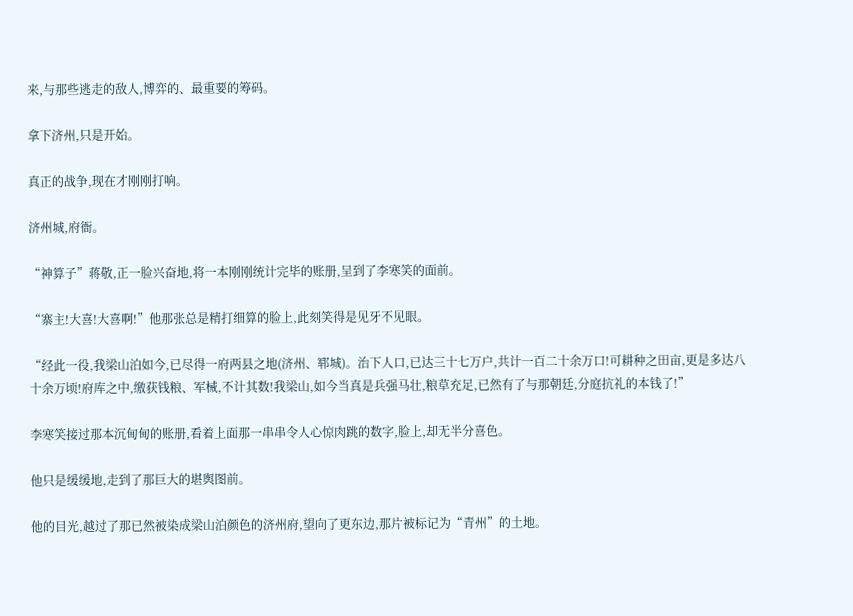来,与那些逃走的敌人,博弈的、最重要的筹码。

拿下济州,只是开始。

真正的战争,现在才刚刚打响。

济州城,府衙。

“神算子”蒋敬,正一脸兴奋地,将一本刚刚统计完毕的账册,呈到了李寒笑的面前。

“寨主!大喜!大喜啊!”他那张总是精打细算的脸上,此刻笑得是见牙不见眼。

“经此一役,我梁山泊如今,已尽得一府两县之地(济州、郓城)。治下人口,已达三十七万户,共计一百二十余万口!可耕种之田亩,更是多达八十余万顷!府库之中,缴获钱粮、军械,不计其数!我梁山,如今当真是兵强马壮,粮草充足,已然有了与那朝廷,分庭抗礼的本钱了!”

李寒笑接过那本沉甸甸的账册,看着上面那一串串令人心惊肉跳的数字,脸上,却无半分喜色。

他只是缓缓地,走到了那巨大的堪舆图前。

他的目光,越过了那已然被染成梁山泊颜色的济州府,望向了更东边,那片被标记为“青州”的土地。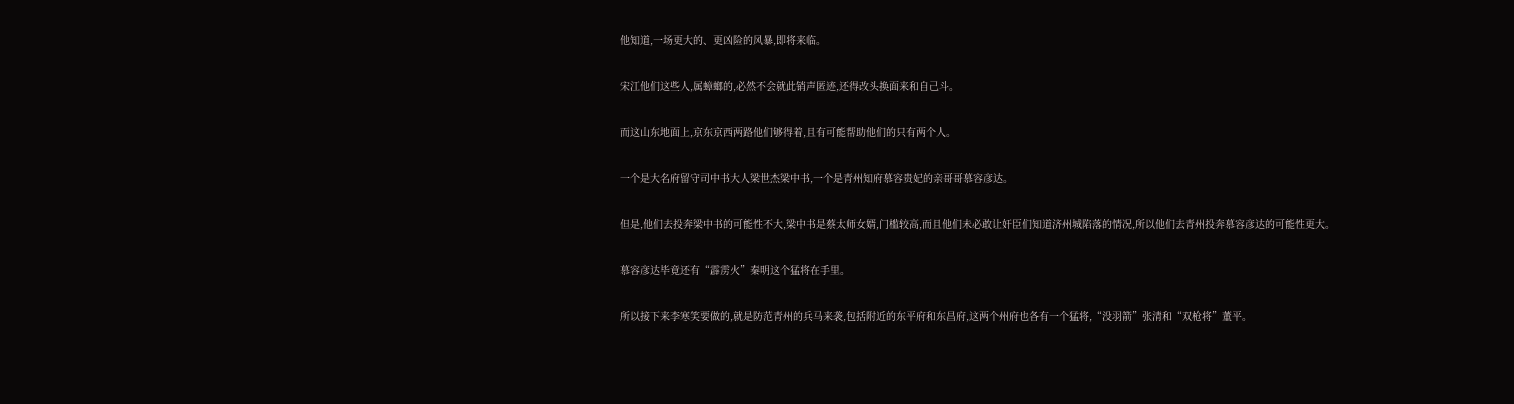他知道,一场更大的、更凶险的风暴,即将来临。

宋江他们这些人,属蟑螂的,必然不会就此销声匿迹,还得改头换面来和自己斗。

而这山东地面上,京东京西两路他们够得着,且有可能帮助他们的只有两个人。

一个是大名府留守司中书大人梁世杰梁中书,一个是青州知府慕容贵妃的亲哥哥慕容彦达。

但是,他们去投奔梁中书的可能性不大,梁中书是蔡太师女婿,门槛较高,而且他们未必敢让奸臣们知道济州城陷落的情况,所以他们去青州投奔慕容彦达的可能性更大。

慕容彦达毕竟还有“霹雳火”秦明这个猛将在手里。

所以接下来李寒笑要做的,就是防范青州的兵马来袭,包括附近的东平府和东昌府,这两个州府也各有一个猛将,“没羽箭”张清和“双枪将”董平。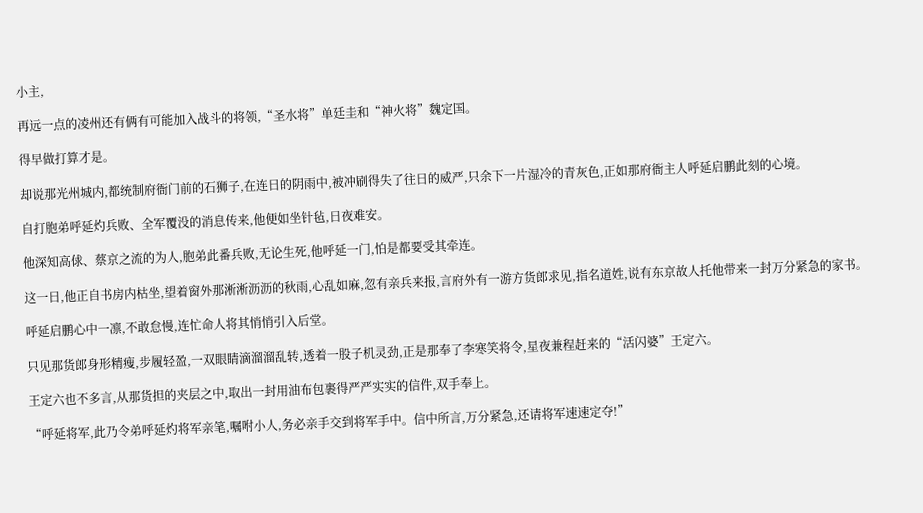小主,

再远一点的凌州还有俩有可能加入战斗的将领,“圣水将”单廷圭和“神火将”魏定国。

得早做打算才是。

却说那光州城内,都统制府衙门前的石狮子,在连日的阴雨中,被冲刷得失了往日的威严,只余下一片湿冷的青灰色,正如那府衙主人呼延启鹏此刻的心境。

自打胞弟呼延灼兵败、全军覆没的消息传来,他便如坐针毡,日夜难安。

他深知高俅、蔡京之流的为人,胞弟此番兵败,无论生死,他呼延一门,怕是都要受其牵连。

这一日,他正自书房内枯坐,望着窗外那淅淅沥沥的秋雨,心乱如麻,忽有亲兵来报,言府外有一游方货郎求见,指名道姓,说有东京故人托他带来一封万分紧急的家书。

呼延启鹏心中一凛,不敢怠慢,连忙命人将其悄悄引入后堂。

只见那货郎身形精瘦,步履轻盈,一双眼睛滴溜溜乱转,透着一股子机灵劲,正是那奉了李寒笑将令,星夜兼程赶来的“活闪婆”王定六。

王定六也不多言,从那货担的夹层之中,取出一封用油布包裹得严严实实的信件,双手奉上。

“呼延将军,此乃令弟呼延灼将军亲笔,嘱咐小人,务必亲手交到将军手中。信中所言,万分紧急,还请将军速速定夺!”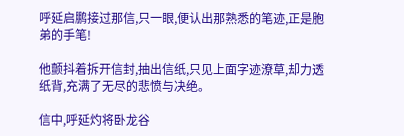呼延启鹏接过那信,只一眼,便认出那熟悉的笔迹,正是胞弟的手笔!

他颤抖着拆开信封,抽出信纸,只见上面字迹潦草,却力透纸背,充满了无尽的悲愤与决绝。

信中,呼延灼将卧龙谷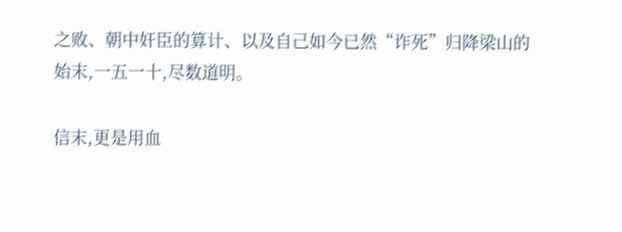之败、朝中奸臣的算计、以及自己如今已然“诈死”归降梁山的始末,一五一十,尽数道明。

信末,更是用血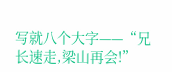写就八个大字——“兄长速走,梁山再会!”